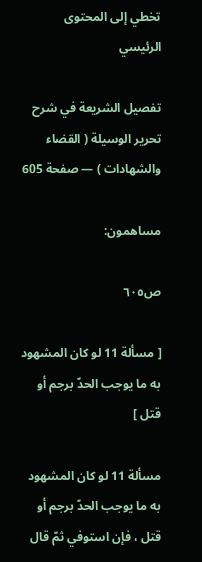تخطي إلى المحتوى الرئيسي

تفصيل الشريعة في شرح تحرير الوسيلة ( القضاء والشهادات ) — صفحة 605

مساهمون:

ص٦٠٥

[ مسألة 11 لو كان المشهود به ما يوجب الحدّ برجم أو قتل ]

مسألة 11 لو كان المشهود به ما يوجب الحدّ برجم أو قتل ، فإن استوفي ثمّ قال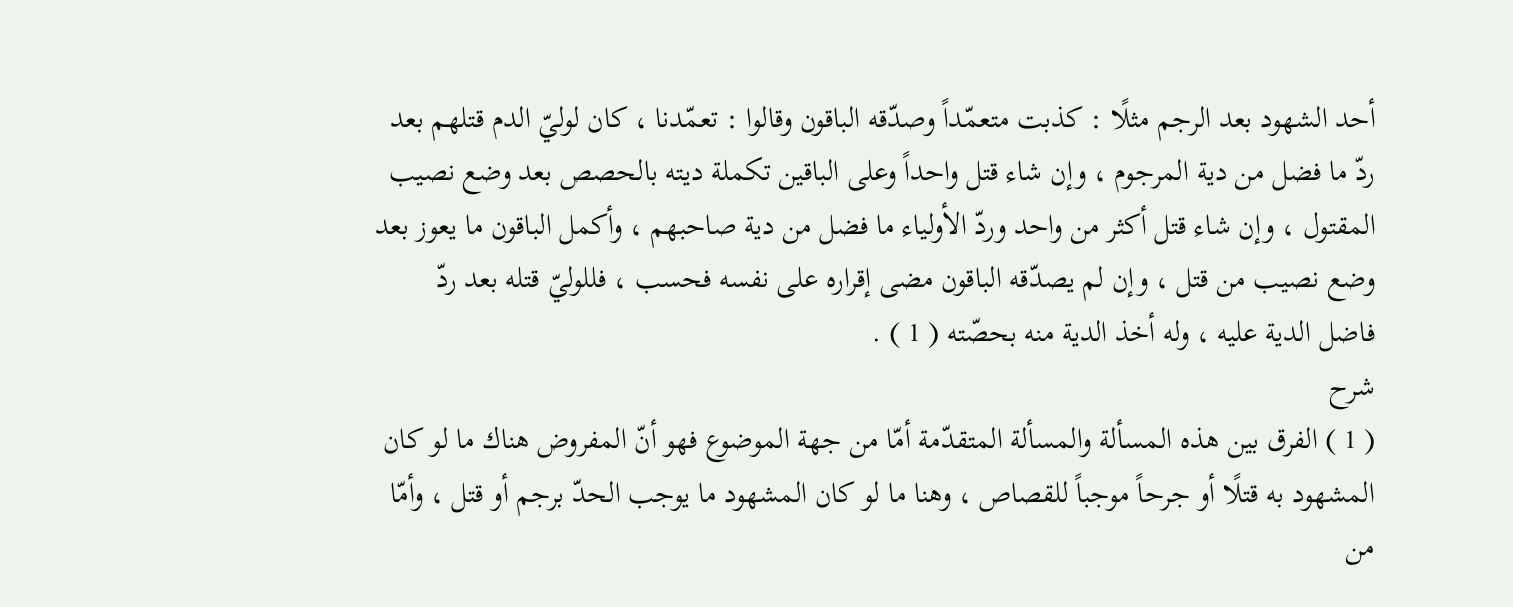أحد الشهود بعد الرجم مثلًا : كذبت متعمّداً وصدّقه الباقون وقالوا : تعمّدنا ، كان لوليّ الدم قتلهم بعد ردّ ما فضل من دية المرجوم ، وإن شاء قتل واحداً وعلى الباقين تكملة ديته بالحصص بعد وضع نصيب المقتول ، وإن شاء قتل أكثر من واحد وردّ الأولياء ما فضل من دية صاحبهم ، وأكمل الباقون ما يعوز بعد وضع نصيب من قتل ، وإن لم يصدّقه الباقون مضى إقراره على نفسه فحسب ، فللوليّ قتله بعد ردّ فاضل الدية عليه ، وله أخذ الدية منه بحصّته ( 1 ) .
شرح
( 1 ) الفرق بين هذه المسألة والمسألة المتقدّمة أمّا من جهة الموضوع فهو أنّ المفروض هناك ما لو كان المشهود به قتلًا أو جرحاً موجباً للقصاص ، وهنا ما لو كان المشهود ما يوجب الحدّ برجم أو قتل ، وأمّا من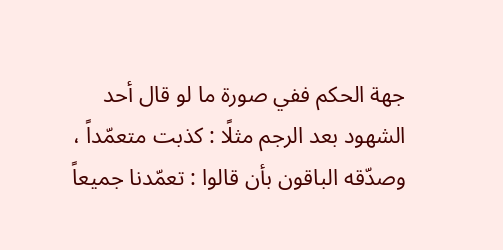جهة الحكم ففي صورة ما لو قال أحد الشهود بعد الرجم مثلًا : كذبت متعمّداً ، وصدّقه الباقون بأن قالوا : تعمّدنا جميعاً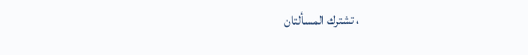، تشترك المسألتان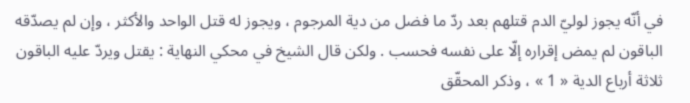في أنّه يجوز لوليّ الدم قتلهم بعد ردّ ما فضل من دية المرجوم ، ويجوز له قتل الواحد والأكثر ، وإن لم يصدّقه الباقون لم يمض إقراره إلّا على نفسه فحسب . ولكن قال الشيخ في محكي النهاية : يقتل ويردّ عليه الباقون ثلاثة أرباع الدية « 1 » ، وذكر المحقّق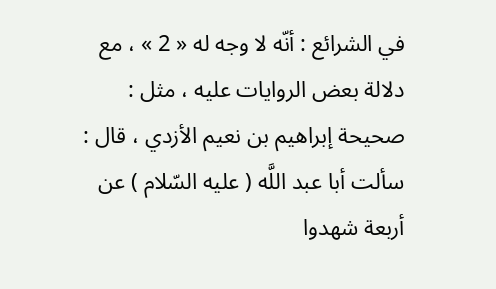في الشرائع : أنّه لا وجه له « 2 » ، مع دلالة بعض الروايات عليه ، مثل : صحيحة إبراهيم بن نعيم الأزدي ، قال : سألت أبا عبد اللَّه ( عليه السّلام ) عن أربعة شهدوا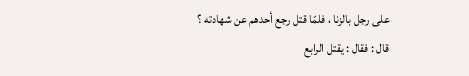على رجل بالزنا ، فلمّا قتل رجع أحدهم عن شهادته ؟ قال : فقال : يقتل الرابع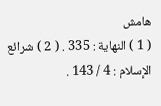هامش
( 1 ) النهاية : 335 . ( 2 ) شرائع الإسلام : 4 / 143 .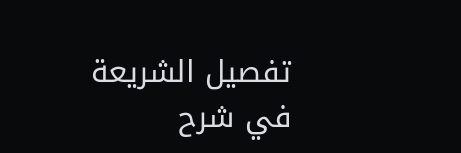تفصيل الشريعة في شرح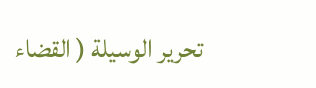تحرير الوسيلة ( القضاء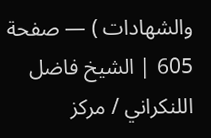والشهادات ) — صفحة 605 | الشيخ فاضل اللنكراني / مركز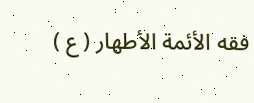فقه الأئمة الأطهار ( ع )